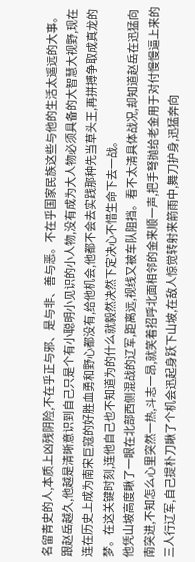名留青史的人,本质上凶残阴险,不在乎正与邪、是与非、善与恶。不在乎国家民族这些与他的生活太遥远的大事。
跟赵岳越久,他越是清晰意识到自己只是个有小聪明小见识的小人物,没有成为大人物必须具备的大智慧大视野,现在连在历史上成为南宋巨寇的好胜血勇和野心都没有,给他机会,他都不会去实践那种先当草头王,再拼搏争取成真龙的梦。在这关键时刻,连他自己也不知道为的什么就毅然决然下定决心不惜生命下去一战。
他凭山坡高度瞅了一眼在北部西侧混战的辽军,距离远,视线又被车队阻挡。看不太清具体战况,却知道赵岳在迅猛向南突进,不知怎么心里突然一热,斗志一昂,就笑着招呼北面相邻的金来顺一声,把手弩抛给老金用于对付慢慢逼上来的三人行辽军,自己提朴刀瞅了个机会迅起身跃下山坡,在敌人惊觉转射来箭雨中,舞刀护身,迅猛奔向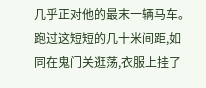几乎正对他的最末一辆马车。跑过这短短的几十米间距,如同在鬼门关逛荡,衣服上挂了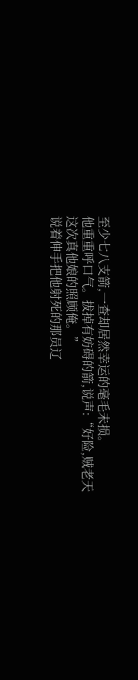至少七八支箭,一查却居然幸运的毫毛未损。
他重重呼口气。拔掉有妨碍的箭,说声:“好险,贼老天这次真他娘的照顾俺。”
说着伸手把他射死的那员辽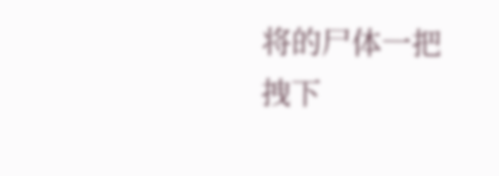将的尸体一把拽下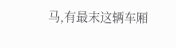马,有最末这辆车厢